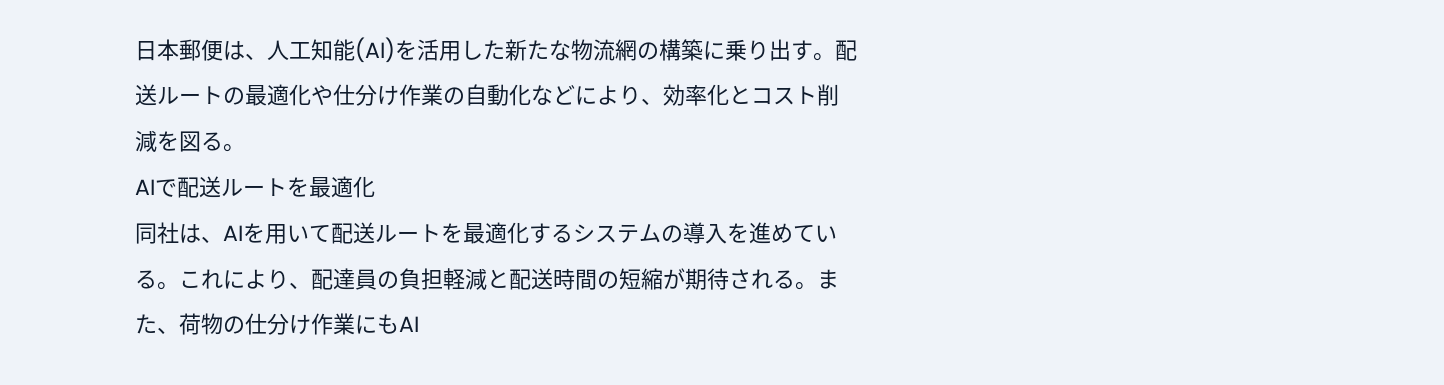日本郵便は、人工知能(AI)を活用した新たな物流網の構築に乗り出す。配送ルートの最適化や仕分け作業の自動化などにより、効率化とコスト削減を図る。
AIで配送ルートを最適化
同社は、AIを用いて配送ルートを最適化するシステムの導入を進めている。これにより、配達員の負担軽減と配送時間の短縮が期待される。また、荷物の仕分け作業にもAI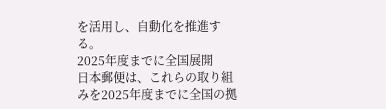を活用し、自動化を推進する。
2025年度までに全国展開
日本郵便は、これらの取り組みを2025年度までに全国の拠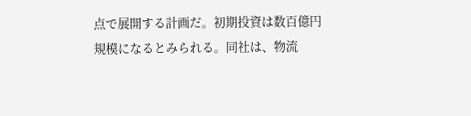点で展開する計画だ。初期投資は数百億円規模になるとみられる。同社は、物流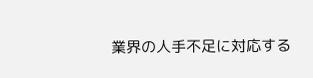業界の人手不足に対応する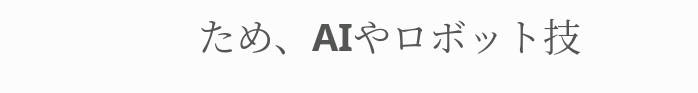ため、AIやロボット技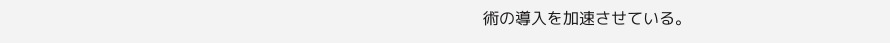術の導入を加速させている。